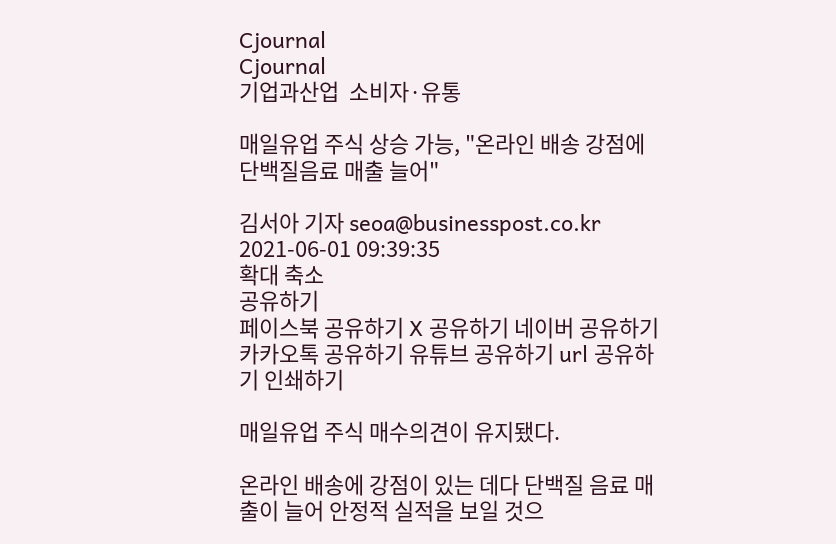Cjournal
Cjournal
기업과산업  소비자·유통

매일유업 주식 상승 가능, "온라인 배송 강점에 단백질음료 매출 늘어"

김서아 기자 seoa@businesspost.co.kr 2021-06-01 09:39:35
확대 축소
공유하기
페이스북 공유하기 X 공유하기 네이버 공유하기 카카오톡 공유하기 유튜브 공유하기 url 공유하기 인쇄하기

매일유업 주식 매수의견이 유지됐다.

온라인 배송에 강점이 있는 데다 단백질 음료 매출이 늘어 안정적 실적을 보일 것으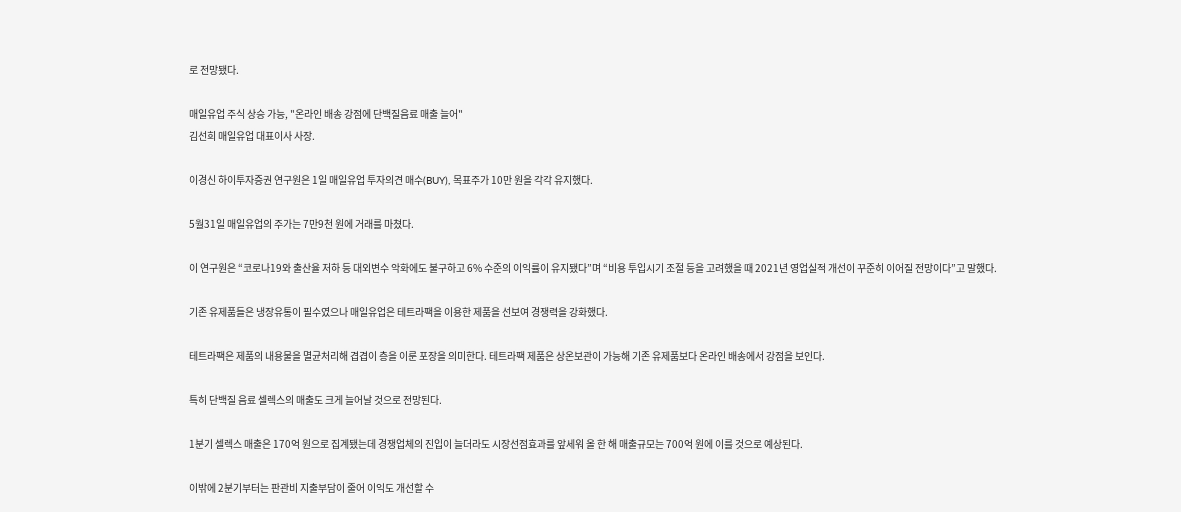로 전망됐다.

매일유업 주식 상승 가능, "온라인 배송 강점에 단백질음료 매출 늘어"
김선희 매일유업 대표이사 사장.

이경신 하이투자증권 연구원은 1일 매일유업 투자의견 매수(BUY), 목표주가 10만 원을 각각 유지했다.

5월31일 매일유업의 주가는 7만9천 원에 거래를 마쳤다.

이 연구원은 “코로나19와 출산율 저하 등 대외변수 악화에도 불구하고 6% 수준의 이익률이 유지됐다”며 “비용 투입시기 조절 등을 고려했을 때 2021년 영업실적 개선이 꾸준히 이어질 전망이다”고 말했다.

기존 유제품들은 냉장유통이 필수였으나 매일유업은 테트라팩을 이용한 제품을 선보여 경쟁력을 강화했다.

테트라팩은 제품의 내용물을 멸균처리해 겹겹이 층을 이룬 포장을 의미한다. 테트라팩 제품은 상온보관이 가능해 기존 유제품보다 온라인 배송에서 강점을 보인다.

특히 단백질 음료 셀렉스의 매출도 크게 늘어날 것으로 전망된다.

1분기 셀렉스 매출은 170억 원으로 집계됐는데 경쟁업체의 진입이 늘더라도 시장선점효과를 앞세워 올 한 해 매출규모는 700억 원에 이를 것으로 예상된다.

이밖에 2분기부터는 판관비 지출부담이 줄어 이익도 개선할 수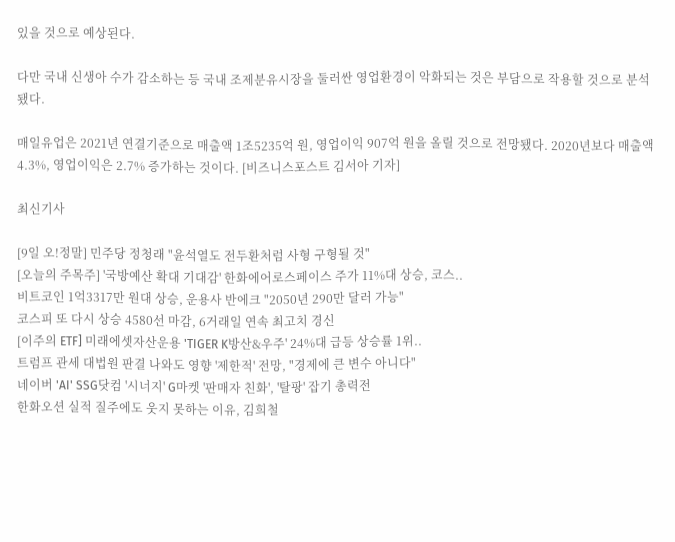있을 것으로 예상된다.

다만 국내 신생아 수가 감소하는 등 국내 조제분유시장을 둘러싼 영업환경이 악화되는 것은 부담으로 작용할 것으로 분석됐다.

매일유업은 2021년 연결기준으로 매출액 1조5235억 원, 영업이익 907억 원을 올릴 것으로 전망됐다. 2020년보다 매출액 4.3%, 영업이익은 2.7% 증가하는 것이다. [비즈니스포스트 김서아 기자]

최신기사

[9일 오!정말] 민주당 정청래 "윤석열도 전두환처럼 사형 구형될 것"
[오늘의 주목주] '국방예산 확대 기대감' 한화에어로스페이스 주가 11%대 상승, 코스..
비트코인 1억3317만 원대 상승, 운용사 반에크 "2050년 290만 달러 가능"
코스피 또 다시 상승 4580선 마감, 6거래일 연속 최고치 경신
[이주의 ETF] 미래에셋자산운용 'TIGER K방산&우주' 24%대 급등 상승률 1위..
트럼프 관세 대법원 판결 나와도 영향 '제한적' 전망, "경제에 큰 변수 아니다"
네이버 'AI' SSG닷컴 '시너지' G마켓 '판매자 친화', '탈팡' 잡기 총력전
한화오션 실적 질주에도 웃지 못하는 이유, 김희철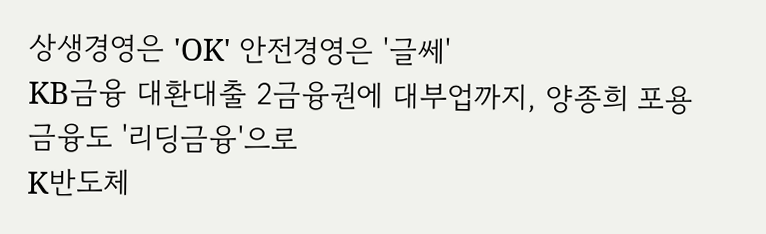상생경영은 'OK' 안전경영은 '글쎄'
KB금융 대환대출 2금융권에 대부업까지, 양종희 포용금융도 '리딩금융'으로
K반도체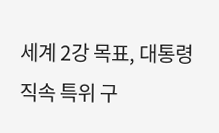세계 2강 목표, 대통령 직속 특위 구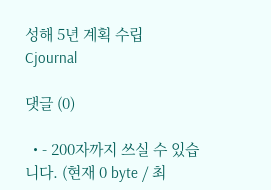성해 5년 계획 수립
Cjournal

댓글 (0)

  • - 200자까지 쓰실 수 있습니다. (현재 0 byte / 최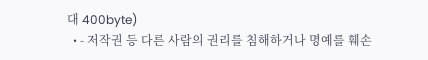대 400byte)
  • - 저작권 등 다른 사람의 권리를 침해하거나 명예를 훼손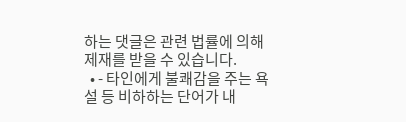하는 댓글은 관련 법률에 의해 제재를 받을 수 있습니다.
  • - 타인에게 불쾌감을 주는 욕설 등 비하하는 단어가 내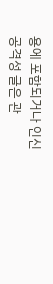용에 포함되거나 인신공격성 글은 관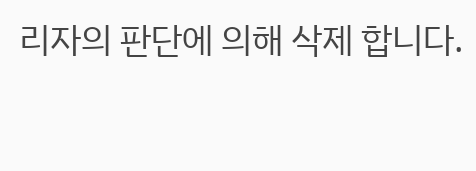리자의 판단에 의해 삭제 합니다.